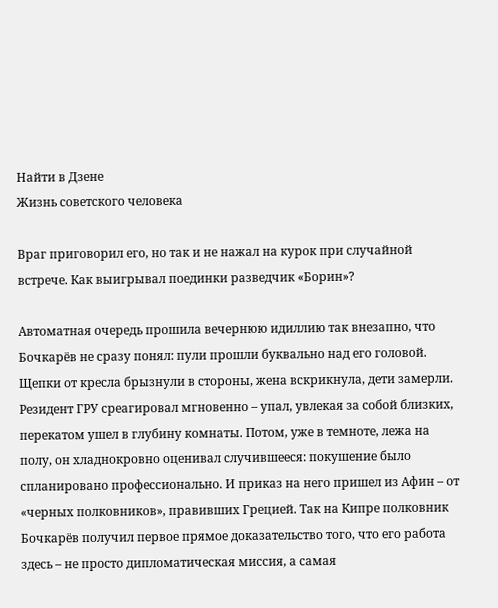Найти в Дзене
Жизнь советского человека

Враг приговорил его, но так и не нажал на курок при случайной встрече. Как выигрывал поединки разведчик «Борин»?

Автоматная очередь прошила вечернюю идиллию так внезапно, что Бочкарёв не сразу понял: пули прошли буквально над его головой. Щепки от кресла брызнули в стороны, жена вскрикнула, дети замерли. Резидент ГРУ среагировал мгновенно – упал, увлекая за собой близких, перекатом ушел в глубину комнаты. Потом, уже в темноте, лежа на полу, он хладнокровно оценивал случившееся: покушение было спланировано профессионально. И приказ на него пришел из Афин – от «черных полковников», правивших Грецией. Так на Кипре полковник Бочкарёв получил первое прямое доказательство того, что его работа здесь – не просто дипломатическая миссия, а самая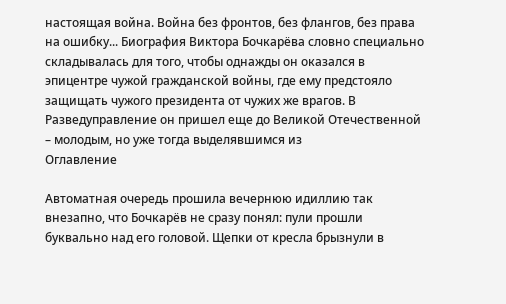настоящая война. Война без фронтов, без флангов, без права на ошибку... Биография Виктора Бочкарёва словно специально складывалась для того, чтобы однажды он оказался в эпицентре чужой гражданской войны, где ему предстояло защищать чужого президента от чужих же врагов. В Разведуправление он пришел еще до Великой Отечественной – молодым, но уже тогда выделявшимся из
Оглавление

Автоматная очередь прошила вечернюю идиллию так внезапно, что Бочкарёв не сразу понял: пули прошли буквально над его головой. Щепки от кресла брызнули в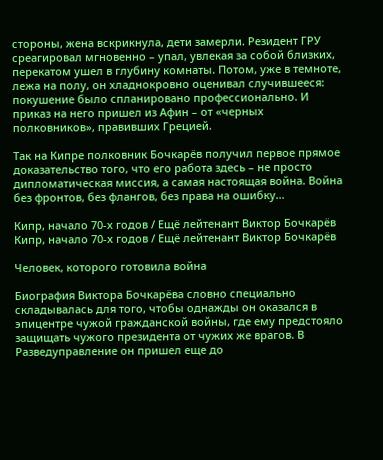стороны, жена вскрикнула, дети замерли. Резидент ГРУ среагировал мгновенно – упал, увлекая за собой близких, перекатом ушел в глубину комнаты. Потом, уже в темноте, лежа на полу, он хладнокровно оценивал случившееся: покушение было спланировано профессионально. И приказ на него пришел из Афин – от «черных полковников», правивших Грецией.

Так на Кипре полковник Бочкарёв получил первое прямое доказательство того, что его работа здесь – не просто дипломатическая миссия, а самая настоящая война. Война без фронтов, без флангов, без права на ошибку...

Кипр, начало 70-х годов / Ещё лейтенант Виктор Бочкарёв
Кипр, начало 70-х годов / Ещё лейтенант Виктор Бочкарёв

Человек, которого готовила война

Биография Виктора Бочкарёва словно специально складывалась для того, чтобы однажды он оказался в эпицентре чужой гражданской войны, где ему предстояло защищать чужого президента от чужих же врагов. В Разведуправление он пришел еще до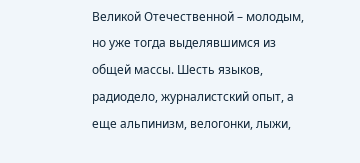Великой Отечественной – молодым, но уже тогда выделявшимся из общей массы. Шесть языков, радиодело, журналистский опыт, а еще альпинизм, велогонки, лыжи,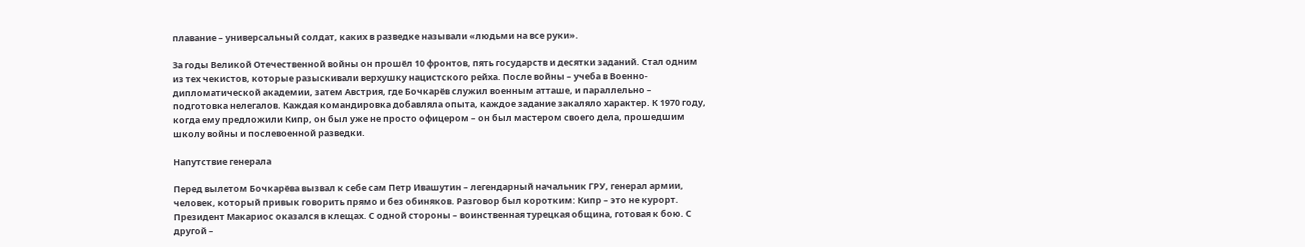плавание – универсальный солдат, каких в разведке называли «людьми на все руки».

За годы Великой Отечественной войны он прошёл 10 фронтов, пять государств и десятки заданий. Стал одним из тех чекистов, которые разыскивали верхушку нацистского рейха. После войны – учеба в Военно-дипломатической академии, затем Австрия, где Бочкарёв служил военным атташе, и параллельно – подготовка нелегалов. Каждая командировка добавляла опыта, каждое задание закаляло характер. К 1970 году, когда ему предложили Кипр, он был уже не просто офицером – он был мастером своего дела, прошедшим школу войны и послевоенной разведки.

Напутствие генерала

Перед вылетом Бочкарёва вызвал к себе сам Петр Ивашутин – легендарный начальник ГРУ, генерал армии, человек, который привык говорить прямо и без обиняков. Разговор был коротким: Кипр – это не курорт. Президент Макариос оказался в клещах. С одной стороны – воинственная турецкая община, готовая к бою. С другой –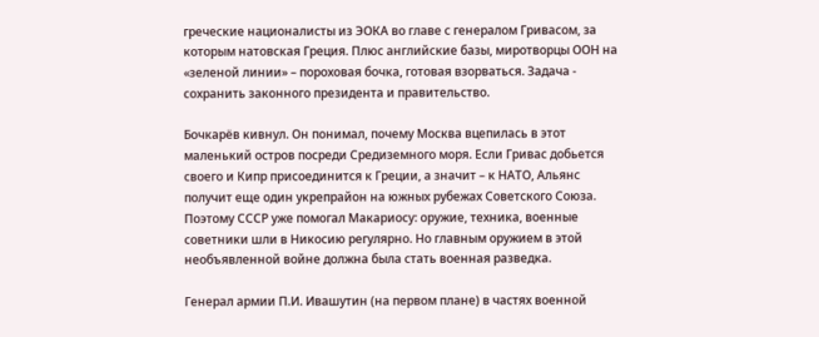греческие националисты из ЭОКА во главе с генералом Гривасом, за которым натовская Греция. Плюс английские базы, миротворцы ООН на «зеленой линии» – пороховая бочка, готовая взорваться. Задача - сохранить законного президента и правительство.

Бочкарёв кивнул. Он понимал, почему Москва вцепилась в этот маленький остров посреди Средиземного моря. Если Гривас добьется своего и Кипр присоединится к Греции, а значит – к НАТО, Альянс получит еще один укрепрайон на южных рубежах Советского Союза. Поэтому СССР уже помогал Макариосу: оружие, техника, военные советники шли в Никосию регулярно. Но главным оружием в этой необъявленной войне должна была стать военная разведка.

Генерал армии П.И. Ивашутин (на первом плане) в частях военной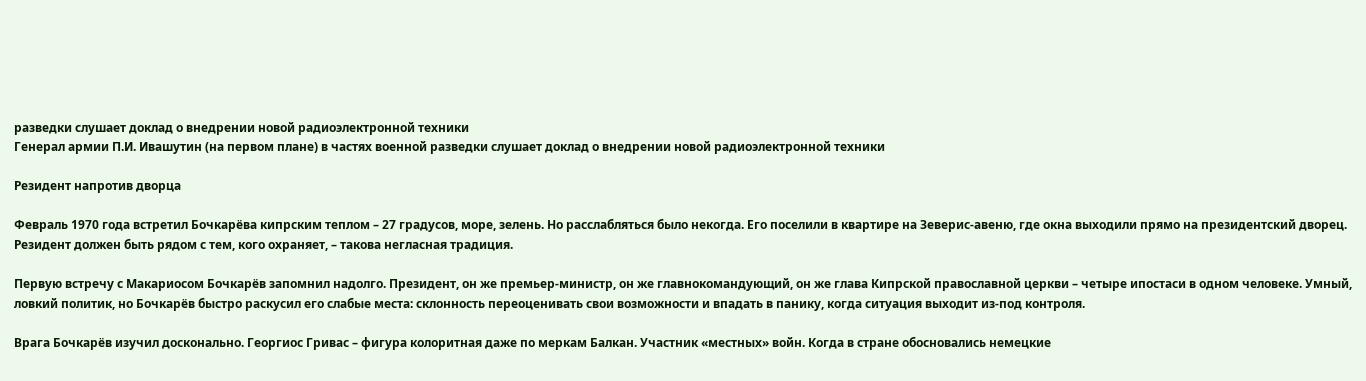разведки слушает доклад о внедрении новой радиоэлектронной техники
Генерал армии П.И. Ивашутин (на первом плане) в частях военной разведки слушает доклад о внедрении новой радиоэлектронной техники

Резидент напротив дворца

Февраль 1970 года встретил Бочкарёва кипрским теплом – 27 градусов, море, зелень. Но расслабляться было некогда. Его поселили в квартире на Зеверис-авеню, где окна выходили прямо на президентский дворец. Резидент должен быть рядом с тем, кого охраняет, – такова негласная традиция.

Первую встречу с Макариосом Бочкарёв запомнил надолго. Президент, он же премьер-министр, он же главнокомандующий, он же глава Кипрской православной церкви – четыре ипостаси в одном человеке. Умный, ловкий политик, но Бочкарёв быстро раскусил его слабые места: склонность переоценивать свои возможности и впадать в панику, когда ситуация выходит из-под контроля.

Врага Бочкарёв изучил досконально. Георгиос Гривас – фигура колоритная даже по меркам Балкан. Участник «местных» войн. Когда в стране обосновались немецкие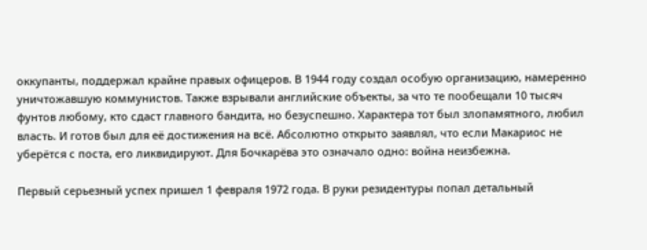оккупанты, поддержал крайне правых офицеров. В 1944 году создал особую организацию, намеренно уничтожавшую коммунистов. Также взрывали английские объекты, за что те пообещали 10 тысяч фунтов любому, кто сдаст главного бандита, но безуспешно. Характера тот был злопамятного, любил власть. И готов был для её достижения на всё. Абсолютно открыто заявлял, что если Макариос не уберётся с поста, его ликвидируют. Для Бочкарёва это означало одно: война неизбежна.

Первый серьезный успех пришел 1 февраля 1972 года. В руки резидентуры попал детальный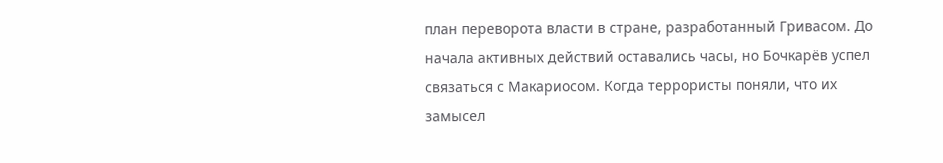план переворота власти в стране, разработанный Гривасом. До начала активных действий оставались часы, но Бочкарёв успел связаться с Макариосом. Когда террористы поняли, что их замысел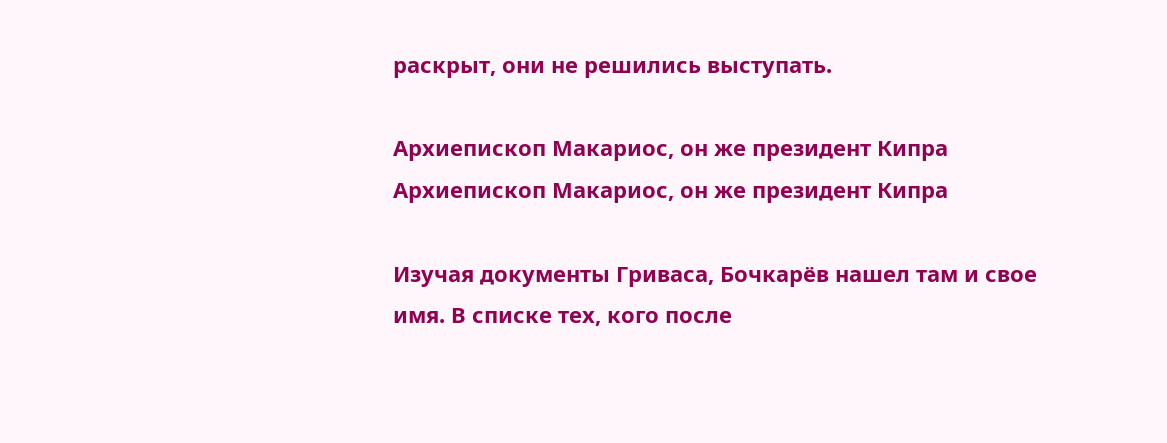раскрыт, они не решились выступать.

Архиепископ Макариос, он же президент Кипра
Архиепископ Макариос, он же президент Кипра

Изучая документы Гриваса, Бочкарёв нашел там и свое имя. В списке тех, кого после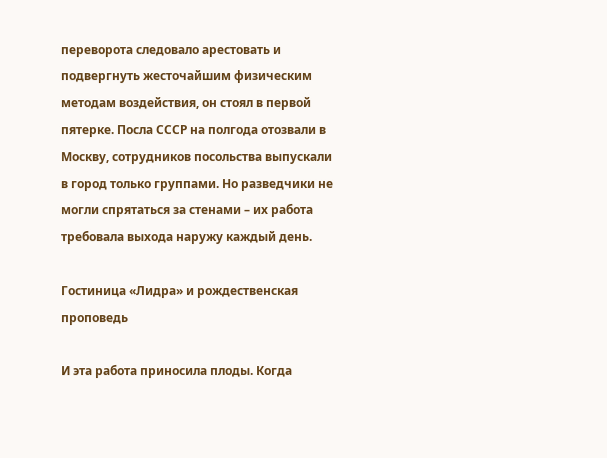переворота следовало арестовать и подвергнуть жесточайшим физическим методам воздействия, он стоял в первой пятерке. Посла СССР на полгода отозвали в Москву, сотрудников посольства выпускали в город только группами. Но разведчики не могли спрятаться за стенами – их работа требовала выхода наружу каждый день.

Гостиница «Лидра» и рождественская проповедь

И эта работа приносила плоды. Когда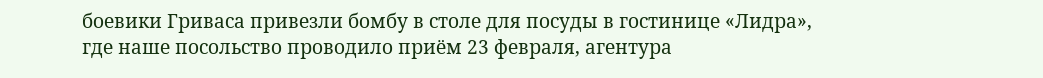боевики Гриваса привезли бомбу в столе для посуды в гостинице «Лидра», где наше посольство проводило приём 23 февраля, агентура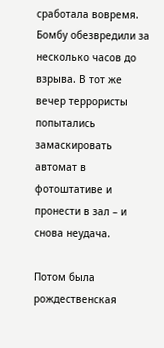сработала вовремя. Бомбу обезвредили за несколько часов до взрыва. В тот же вечер террористы попытались замаскировать автомат в фотоштативе и пронести в зал – и снова неудача.

Потом была рождественская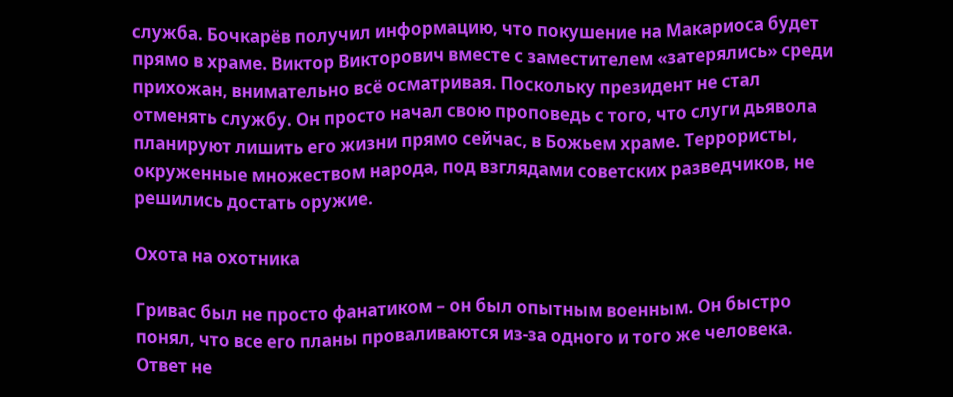служба. Бочкарёв получил информацию, что покушение на Макариоса будет прямо в храме. Виктор Викторович вместе с заместителем «затерялись» среди прихожан, внимательно всё осматривая. Поскольку президент не стал отменять службу. Он просто начал свою проповедь с того, что слуги дьявола планируют лишить его жизни прямо сейчас, в Божьем храме. Террористы, окруженные множеством народа, под взглядами советских разведчиков, не решились достать оружие.

Охота на охотника

Гривас был не просто фанатиком – он был опытным военным. Он быстро понял, что все его планы проваливаются из-за одного и того же человека. Ответ не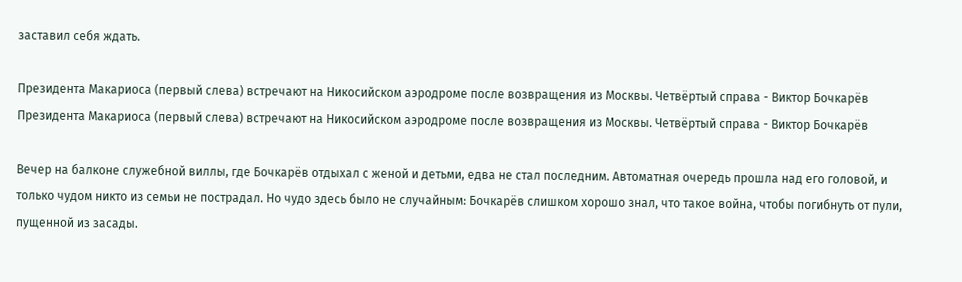заставил себя ждать.

Президента Макариоса (первый слева) встречают на Никосийском аэродроме после возвращения из Москвы. Четвёртый справа - Виктор Бочкарёв
Президента Макариоса (первый слева) встречают на Никосийском аэродроме после возвращения из Москвы. Четвёртый справа - Виктор Бочкарёв

Вечер на балконе служебной виллы, где Бочкарёв отдыхал с женой и детьми, едва не стал последним. Автоматная очередь прошла над его головой, и только чудом никто из семьи не пострадал. Но чудо здесь было не случайным: Бочкарёв слишком хорошо знал, что такое война, чтобы погибнуть от пули, пущенной из засады.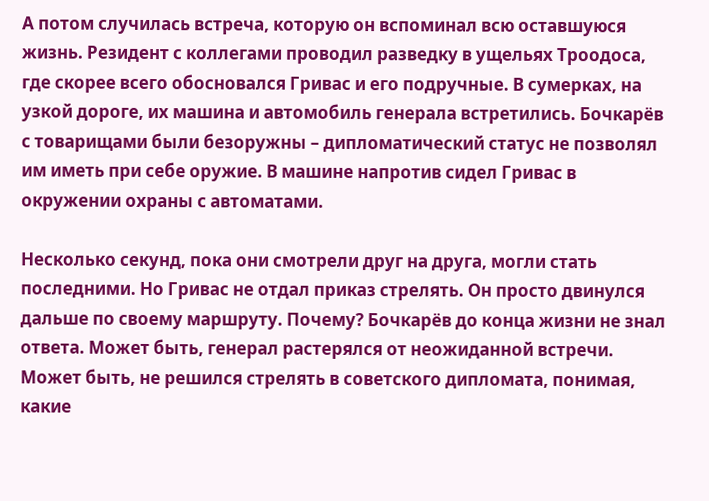А потом случилась встреча, которую он вспоминал всю оставшуюся жизнь. Резидент с коллегами проводил разведку в ущельях Троодоса, где скорее всего обосновался Гривас и его подручные. В сумерках, на узкой дороге, их машина и автомобиль генерала встретились. Бочкарёв с товарищами были безоружны – дипломатический статус не позволял им иметь при себе оружие. В машине напротив сидел Гривас в окружении охраны с автоматами.

Несколько секунд, пока они смотрели друг на друга, могли стать последними. Но Гривас не отдал приказ стрелять. Он просто двинулся дальше по своему маршруту. Почему? Бочкарёв до конца жизни не знал ответа. Может быть, генерал растерялся от неожиданной встречи. Может быть, не решился стрелять в советского дипломата, понимая, какие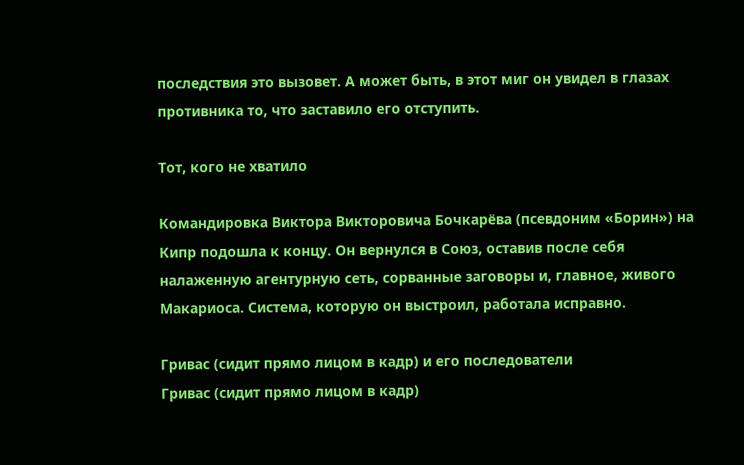последствия это вызовет. А может быть, в этот миг он увидел в глазах противника то, что заставило его отступить.

Тот, кого не хватило

Командировка Виктора Викторовича Бочкарёва (псевдоним «Борин») на Кипр подошла к концу. Он вернулся в Союз, оставив после себя налаженную агентурную сеть, сорванные заговоры и, главное, живого Макариоса. Система, которую он выстроил, работала исправно.

Гривас (сидит прямо лицом в кадр) и его последователи
Гривас (сидит прямо лицом в кадр)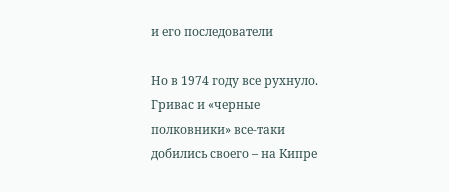и его последователи

Но в 1974 году все рухнуло. Гривас и «черные полковники» все-таки добились своего – на Кипре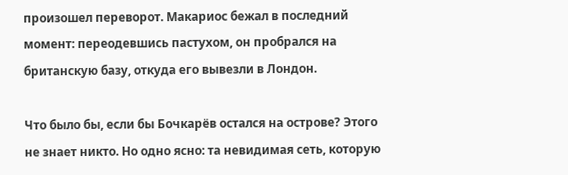произошел переворот. Макариос бежал в последний момент: переодевшись пастухом, он пробрался на британскую базу, откуда его вывезли в Лондон.

Что было бы, если бы Бочкарёв остался на острове? Этого не знает никто. Но одно ясно: та невидимая сеть, которую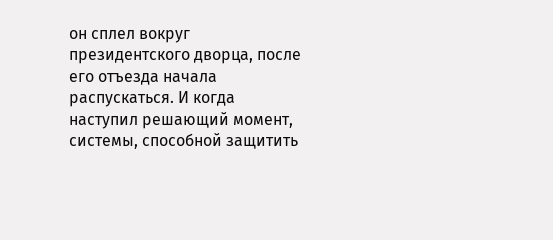он сплел вокруг президентского дворца, после его отъезда начала распускаться. И когда наступил решающий момент, системы, способной защитить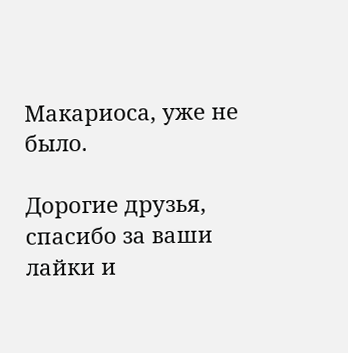Макариоса, уже не было.

Дорогие друзья, спасибо за ваши лайки и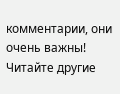комментарии, они очень важны! Читайте другие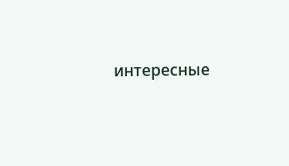интересные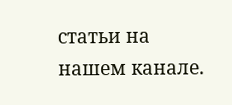статьи на нашем канале.